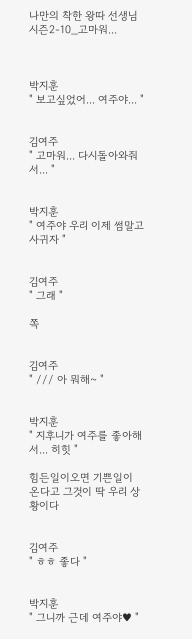나만의 착한 왕따 선생님
시즌2-10_고마워...



박지훈
" 보고싶었어... 여주야... "


김여주
" 고마워... 다시돌아와줘서... "


박지훈
" 여주야 우리 이제 썸말고 사귀자 "


김여주
" 그래 "

쪽


김여주
" /// 아 뭐해~ "


박지훈
" 지후니가 여주를 좋아해서... 히힛 "

힘든일이오면 기쁜일이 온다고 그것이 딱 우리 상황이다


김여주
" ㅎㅎ 좋다 "


박지훈
" 그니까 근데 여주야♥ "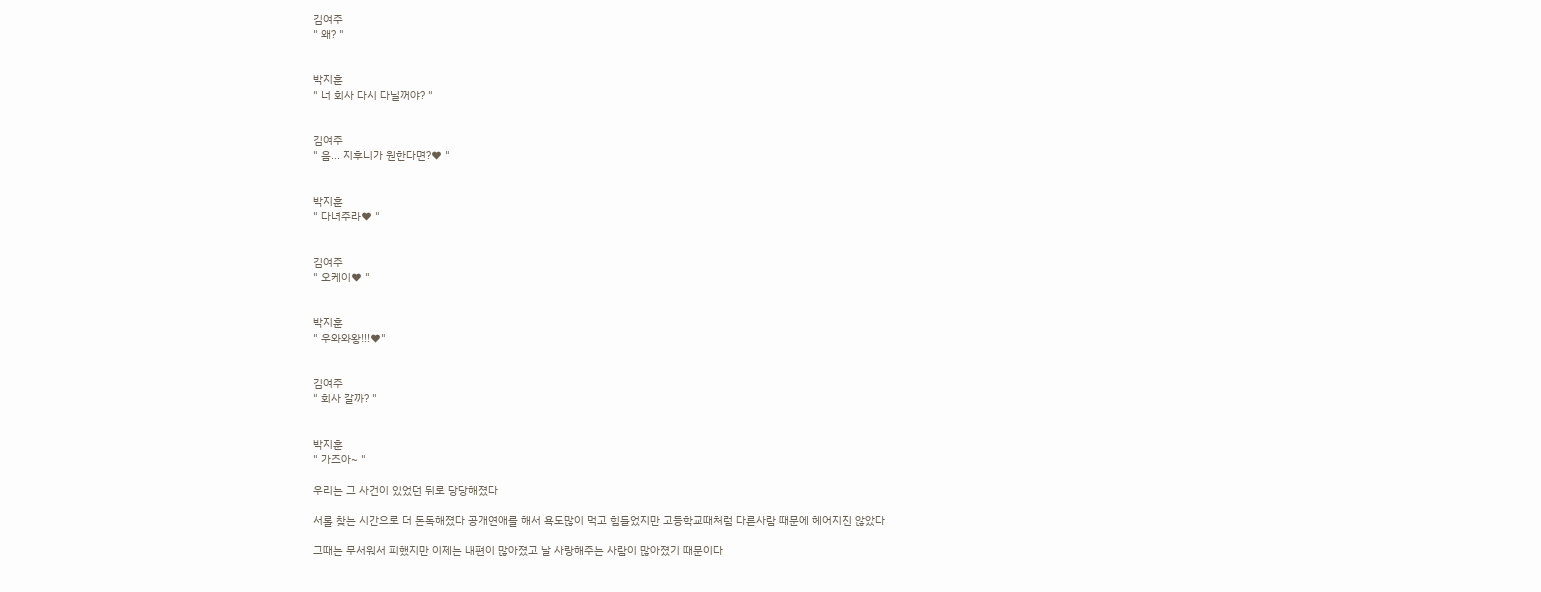김여주
" 왜? "


박지훈
" 너 회사 다시 다닐꺼야? "


김여주
" 음... 지후니가 원한다면?♥ "


박지훈
" 다녀주라♥ "


김여주
" 오케이♥ "


박지훈
" 우와와왕!!!♥"


김여주
" 회사 갈까? "


박지훈
" 가즈아~ "

우리는 그 사건이 있었던 뒤로 당당해졌다

서롤 찾는 시간으로 더 돈독해졌다 공개연애를 해서 욕도많이 먹고 힘들었지만 고등학교때처럼 다른사람 때문에 헤어지진 않았다

그때는 무서워서 피했지만 이제는 내편이 많아졌고 날 사랑해주는 사람이 많아졌기 때문이다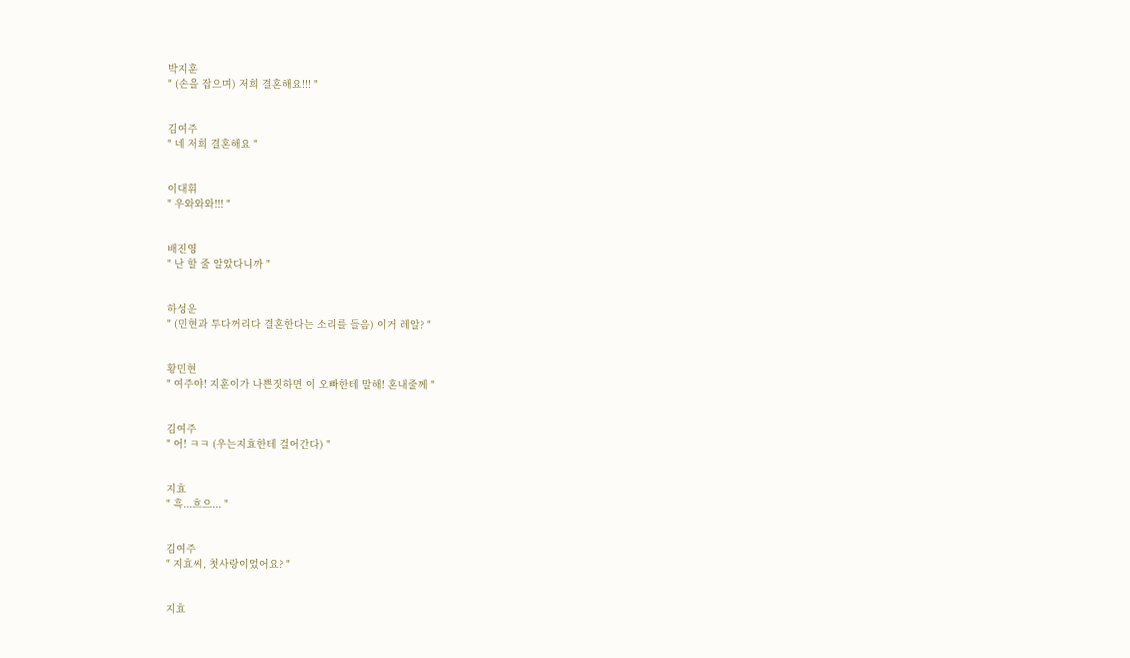박지훈
" (손을 잡으며) 저희 결혼해요!!! "


김여주
" 네 저희 결혼해요 "


이대휘
" 우와와와!!! "


배진영
" 난 할 줄 알았다니까 "


하성운
" (민현과 투다꺼리다 결혼한다는 소리를 들음) 이거 레알? "


황민현
" 여주야! 지훈이가 나쁜짓하면 이 오빠한테 말해! 혼내줄께 "


김여주
" 어! ㅋㅋ (우는지효한테 걸어간다) "


지효
" 흑...흐으... "


김여주
" 지효씨, 첫사랑이었어요? "


지효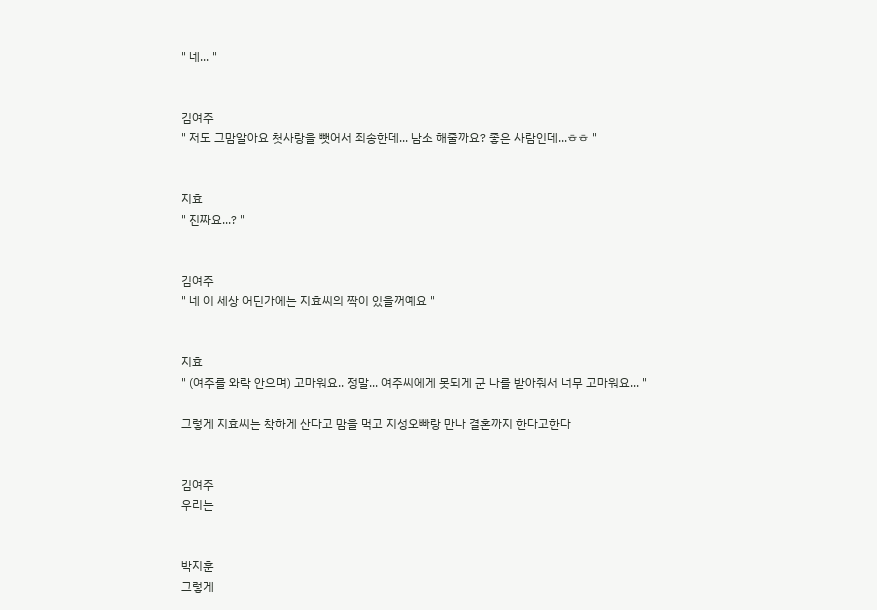" 네... "


김여주
" 저도 그맘알아요 첫사랑을 뺏어서 죄송한데... 남소 해줄까요? 좋은 사람인데...ㅎㅎ "


지효
" 진짜요...? "


김여주
" 네 이 세상 어딘가에는 지효씨의 짝이 있을꺼예요 "


지효
" (여주를 와락 안으며) 고마워요.. 정말... 여주씨에게 못되게 군 나를 받아줘서 너무 고마워요... "

그렇게 지효씨는 착하게 산다고 맘을 먹고 지성오빠랑 만나 결혼까지 한다고한다


김여주
우리는


박지훈
그렇게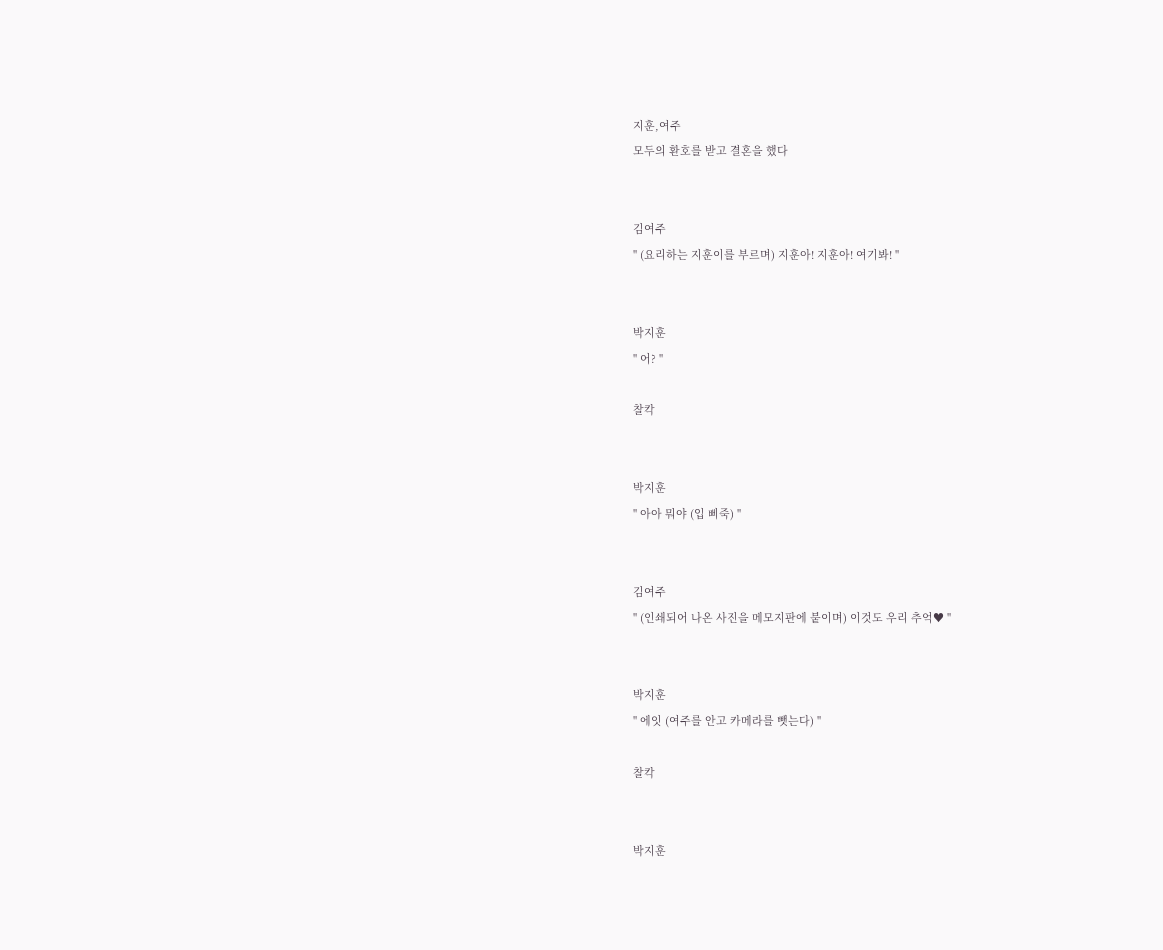지훈,여주
모두의 환호를 받고 결혼을 했다


김여주
" (요리하는 지훈이를 부르며) 지훈아! 지훈아! 여기봐! "


박지훈
" 어? "

찰칵


박지훈
" 아아 뭐야 (입 삐죽) "


김여주
" (인쇄되어 나온 사진을 메모지판에 붙이며) 이것도 우리 추억♥ "


박지훈
" 에잇 (여주를 안고 카메라를 뺏는다) "

찰칵


박지훈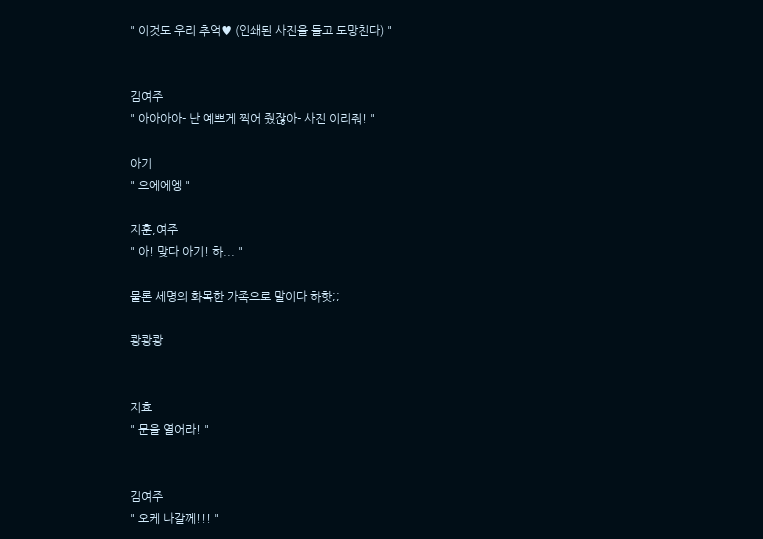" 이것도 우리 추억♥ (인쇄된 사진을 들고 도망친다) "


김여주
" 아아아아- 난 예쁘게 찍어 줬잖아- 사진 이리줘! "

아기
" 으에에엥 "

지훈,여주
" 아! 맞다 아기! 하... "

물론 세명의 화목한 가족으로 말이다 하핫;;

쾅쾅쾅


지효
" 문을 열어라! "


김여주
" 오케 나갈께!!! "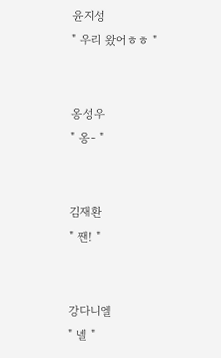윤지성
" 우리 왔어ㅎㅎ "


옹성우
" 옹- "


김재환
" 짼! "


강다니엘
" 녤 "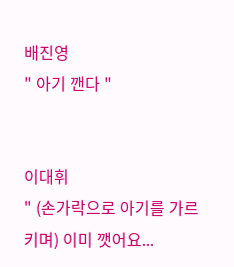배진영
" 아기 깬다 "


이대휘
" (손가락으로 아기를 가르키며) 이미 깻어요...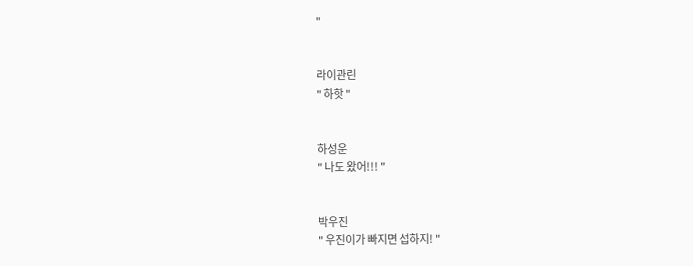"


라이관린
" 하핫 "


하성운
" 나도 왔어!!! "


박우진
" 우진이가 빠지면 섭하지! "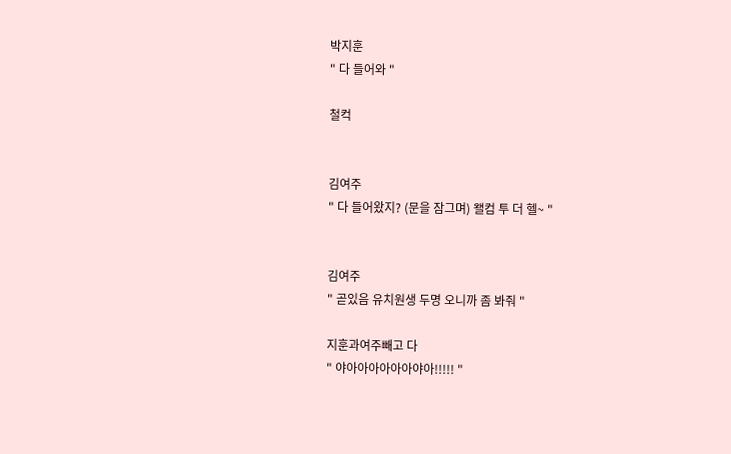박지훈
" 다 들어와 "

철컥


김여주
" 다 들어왔지? (문을 잠그며) 왤컴 투 더 헬~ "


김여주
" 곧있음 유치원생 두명 오니까 좀 봐줘 "

지훈과여주빼고 다
" 야아아아아아아야아!!!!! "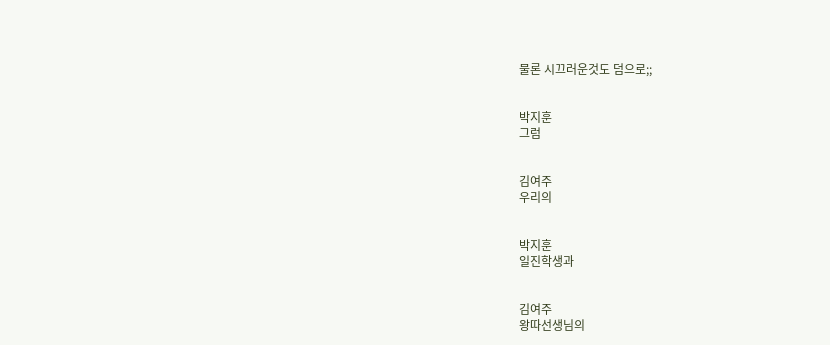물론 시끄러운것도 덤으로;;


박지훈
그럼


김여주
우리의


박지훈
일진학생과


김여주
왕따선생님의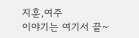지훈,여주
이야기는 여기서 끝~